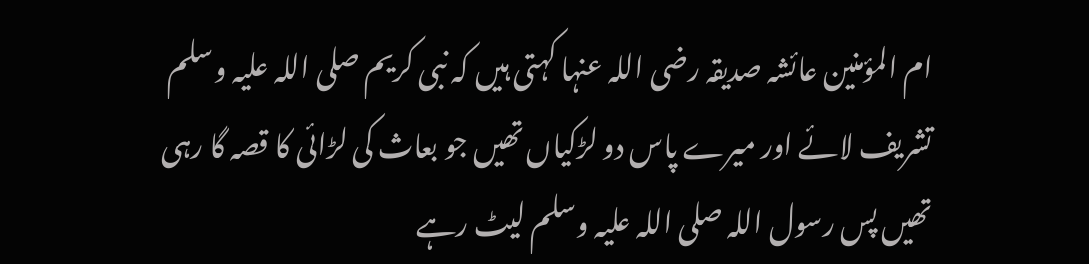ام المؤمنین عائشہ صدیقہ رضی اللہ عنہا کہتی ہیں کہ نبی کریم صلی اللہ علیہ وسلم تشریف لائے اور میرے پاس دو لڑکیاں تھیں جو بعاث کی لڑائی کا قصہ گا رہی تھیں پس رسول اللہ صلی اللہ علیہ وسلم لیٹ رہے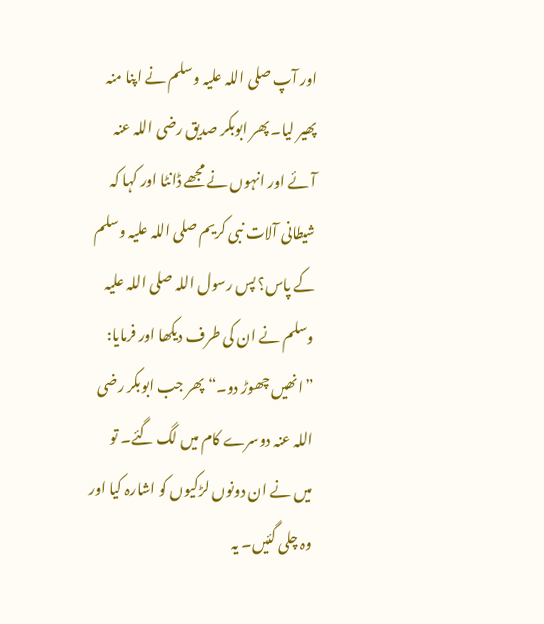اور آپ صلی اللہ علیہ وسلم نے اپنا منہ پھیر لیا۔ پھر ابوبکر صدیق رضی اللہ عنہ آئے اور انہوں نے مجھے ڈانٹا اور کہا کہ شیطانی آلات نبی کریم صلی اللہ علیہ وسلم کے پاس؟ پس رسول اللہ صلی اللہ علیہ وسلم نے ان کی طرف دیکھا اور فرمایا: ”انھیں چھوڑ دو۔“ پھر جب ابوبکر رضی اللہ عنہ دوسرے کام میں لگ گئے۔ تو میں نے ان دونوں لڑکیوں کو اشارہ کیا اور وہ چلی گئیں۔ یہ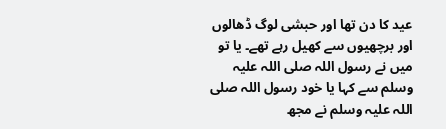عید کا دن تھا اور حبشی لوگ ڈھالوں اور برچھیوں سے کھیل رہے تھے۔ یا تو میں نے رسول اللہ صلی اللہ علیہ وسلم سے کہا یا خود رسول اللہ صلی اللہ علیہ وسلم نے مجھ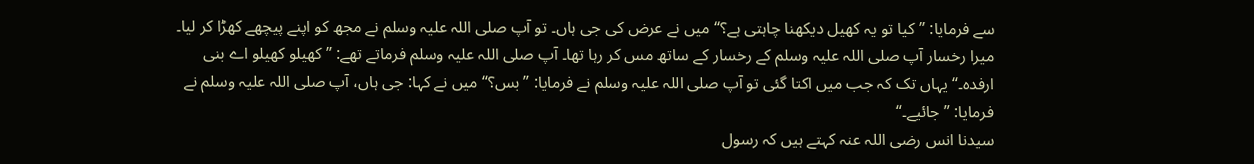سے فرمایا: ”کیا تو یہ کھیل دیکھنا چاہتی ہے؟“ میں نے عرض کی جی ہاں۔ تو آپ صلی اللہ علیہ وسلم نے مجھ کو اپنے پیچھے کھڑا کر لیا۔ میرا رخسار آپ صلی اللہ علیہ وسلم کے رخسار کے ساتھ مس کر رہا تھا۔ آپ صلی اللہ علیہ وسلم فرماتے تھے: ”کھیلو کھیلو اے بنی ارفدہ۔“ یہاں تک کہ جب میں اکتا گئی تو آپ صلی اللہ علیہ وسلم نے فرمایا: ”بس؟“ میں نے کہا: جی ہاں، آپ صلی اللہ علیہ وسلم نے فرمایا: ”جائیے۔“
سیدنا انس رضی اللہ عنہ کہتے ہیں کہ رسول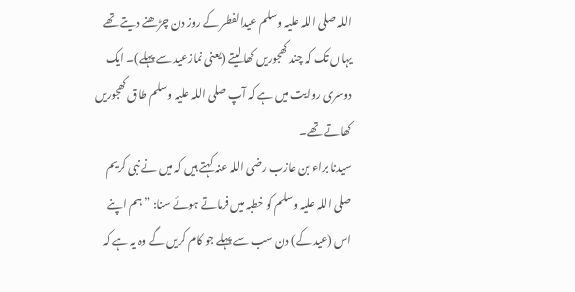اللہ صلی اللہ علیہ وسلم عیدالفطر کے روز دن چڑھنے دیتے تھے یہاں تک کہ چند کھجوریں کھا لیتے (یعنی نمازعید سے پہلے)۔ ایک دوسری روایت میں ہے کہ آپ صلی اللہ علیہ وسلم طاق کھجوریں کھاتے تھے۔
سیدنا براء بن عازب رضی اللہ عنہ کہتے ہیں کہ میں نے نبی کریم صلی اللہ علیہ وسلم کو خطبہ میں فرماتے ہوئے سنا: ”ہم اپنے اس (عید کے) دن سب سے پہلے جو کام کریں گے وہ یہ ہے کہ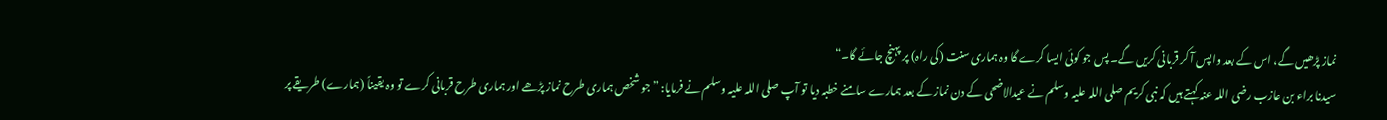نماز پڑھیں گے، اس کے بعد واپس آ کر قربانی کریں گے۔ پس جو کوئی ایسا کرے گا وہ ہماری سنت (کی راہ) پر پہنچ جائے گا۔“
سیدنا براء بن عازب رضی اللہ عنہ کہتے ہیں کہ نبی کریم صلی اللہ علیہ وسلم نے عیدالاضحی کے دن نماز کے بعد ہمارے سامنے خطبہ دیا تو آپ صلی اللہ علیہ وسلم نے فرمایا: ”جو شخص ہماری طرح نماز پڑھے اور ہماری طرح قربانی کرے تو وہ یقیناً (ہمارے) طریقے پر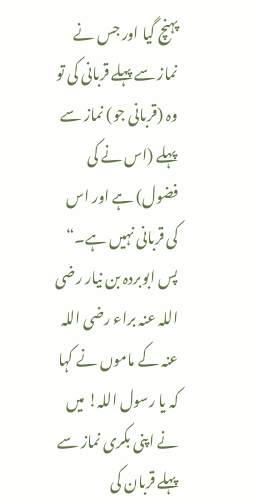پہنچ گیا اور جس نے نماز سے پہلے قربانی کی تو وہ (قربانی جو) نماز سے پہلے (اس نے کی فضول) ہے اور اس کی قربانی نہیں ہے۔“ پس ابوبردہ بن نیار رضی اللہ عنہ براء رضی اللہ عنہ کے ماموں نے کہا کہ یا رسول اللہ! میں نے اپنی بکری نماز سے پہلے قربان کی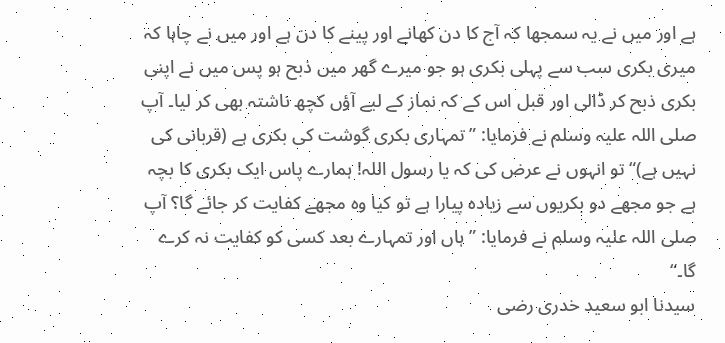ہے اور میں نے یہ سمجھا کہ آج کا دن کھانے اور پینے کا دن ہے اور میں نے چاہا کہ میری بکری سب سے پہلی بکری ہو جو میرے گھر میں ذبح ہو پس میں نے اپنی بکری ذبح کر ڈالی اور قبل اس کے کہ نماز کے لیے آؤں کچھ ناشتہ بھی کر لیا۔ آپ صلی اللہ علیہ وسلم نے فرمایا: ”تمہاری بکری گوشت کی بکری ہے (قربانی کی نہیں ہے)“ تو انہوں نے عرض کی کہ یا رسول اللہ! ہمارے پاس ایک بکری کا بچہ ہے جو مجھے دو بکریوں سے زیادہ پیارا ہے تو کیا وہ مجھے کفایت کر جائے گا؟ آپ صلی اللہ علیہ وسلم نے فرمایا: ”ہاں اور تمہارے بعد کسی کو کفایت نہ کرے گا۔“
سیدنا ابو سعید خدری رضی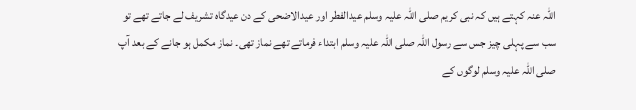اللہ عنہ کہتے ہیں کہ نبی کریم صلی اللہ علیہ وسلم عیدالفطر اور عیدالاضحی کے دن عیدگاہ تشریف لے جاتے تھے تو سب سے پہلی چیز جس سے رسول اللہ صلی اللہ علیہ وسلم ابتداء فرماتے تھے نماز تھی۔ نماز مکمل ہو جانے کے بعد آپ صلی اللہ علیہ وسلم لوگوں کے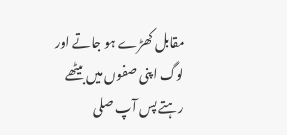مقابل کھڑے ہو جاتے اور لوگ اپنی صفوں میں بیٹھے رہتے پس آپ صلی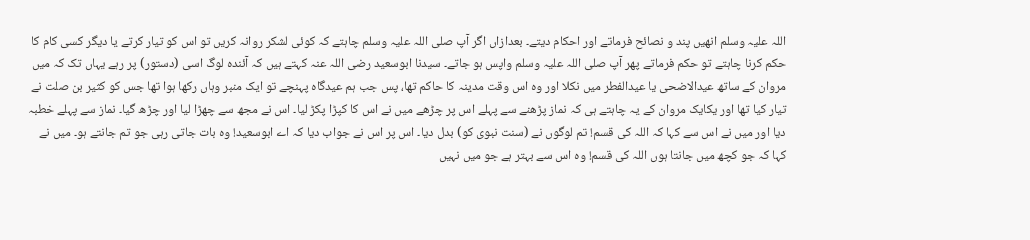اللہ علیہ وسلم انھیں پند و نصائح فرماتے اور احکام دیتے۔ بعدازاں اگر آپ صلی اللہ علیہ وسلم چاہتے کہ کوئی لشکر روانہ کریں تو اس کو تیار کرتے یا دیگر کسی کام کا حکم کرنا چاہتے تو حکم فرماتے پھر آپ صلی اللہ علیہ وسلم واپس ہو جاتے۔ سیدنا ابوسعید رضی اللہ عنہ کہتے ہیں کہ آئندہ لوگ اسی (دستور) پر رہے یہاں تک کہ میں مروان کے ساتھ عیدالاضحی یا عیدالفطر میں نکلا اور وہ اس وقت مدینہ کا حاکم تھا، پس جب ہم عیدگاہ پہنچے تو ایک منبر وہاں رکھا ہوا تھا جس کو کثیر بن صلت نے تیار کیا تھا اور یکایک مروان کے یہ چاہتے ہی کہ نماز پڑھنے سے پہلے اس پر چڑھے میں نے اس کا کپڑا پکڑ لیا۔ اس نے مجھ سے چھڑا لیا اور چڑھ گیا۔ نماز سے پہلے خطبہ دیا اور میں نے اس سے کہا کہ اللہ کی قسم! تم لوگوں نے (سنت نبوی کو) بدل دیا۔ اس پر اس نے جواب دیا کہ اے ابوسعید! وہ بات جاتی رہی جو تم جانتے ہو۔ میں نے کہا کہ جو کچھ میں جانتا ہوں اللہ کی قسم! وہ اس سے بہتر ہے جو میں نہیں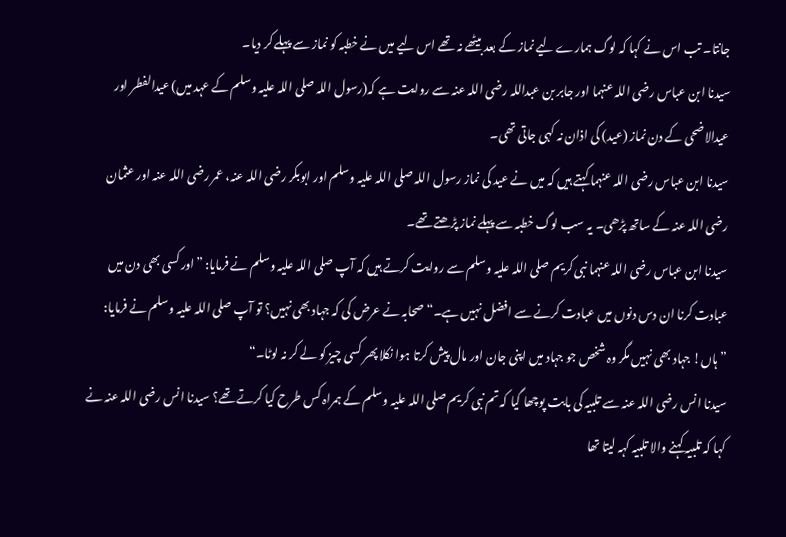جانتا۔ تب اس نے کہا کہ لوگ ہمارے لیے نماز کے بعد بیٹھے نہ تھے اس لیے میں نے خطبہ کو نماز سے پہلے کر دیا۔
سیدنا ابن عباس رضی اللہ عنہما اور جابر بن عبداللہ رضی اللہ عنہ سے روایت ہے کہ(رسول اللہ صلی اللہ علیہ وسلم کے عہد میں) عیدالفطر اور عیدالاضحی کے دن نماز (عید) کی اذان نہ کہی جاتی تھی۔
سیدنا ابن عباس رضی اللہ عنہما کہتے ہیں کہ میں نے عید کی نماز رسول اللہ صلی اللہ علیہ وسلم اور ابوبکر رضی اللہ عنہ، عمر رضی اللہ عنہ اور عثمان رضی اللہ عنہ کے ساتھ پڑھی۔ یہ سب لوگ خطبہ سے پہلے نماز پڑھتے تھے۔
سیدنا ابن عباس رضی اللہ عنہما نبی کریم صلی اللہ علیہ وسلم سے روایت کرتے ہیں کہ آپ صلی اللہ علیہ وسلم نے فرمایا: ”اور کسی بھی دن میں عبادت کرنا ان دس دنوں میں عبادت کرنے سے افضل نہیں ہے۔“ صحابہ نے عرض کی کہ جہاد بھی نہیں؟ تو آپ صلی اللہ علیہ وسلم نے فرمایا: ”ہاں! جہاد بھی نہیں مگر وہ شخص جو جہاد میں اپنی جان اور مال پیش کرتا ہوا نکلا پھر کسی چیز کو لے کر نہ لوٹا۔“
سیدنا انس رضی اللہ عنہ سے تلبیہ کی بابت پوچھا گیا کہ تم نبی کریم صلی اللہ علیہ وسلم کے ہمراہ کس طرح کیا کرتے تھے؟ سیدنا انس رضی اللہ عنہ نے کہا کہ تلبیہ کہنے والا تلبیہ کہہ لیتا تھا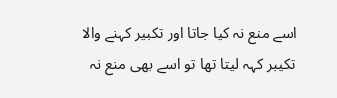اسے منع نہ کیا جاتا اور تکبیر کہنے والا تکیبر کہہ لیتا تھا تو اسے بھی منع نہ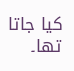کیا جاتا تھا۔